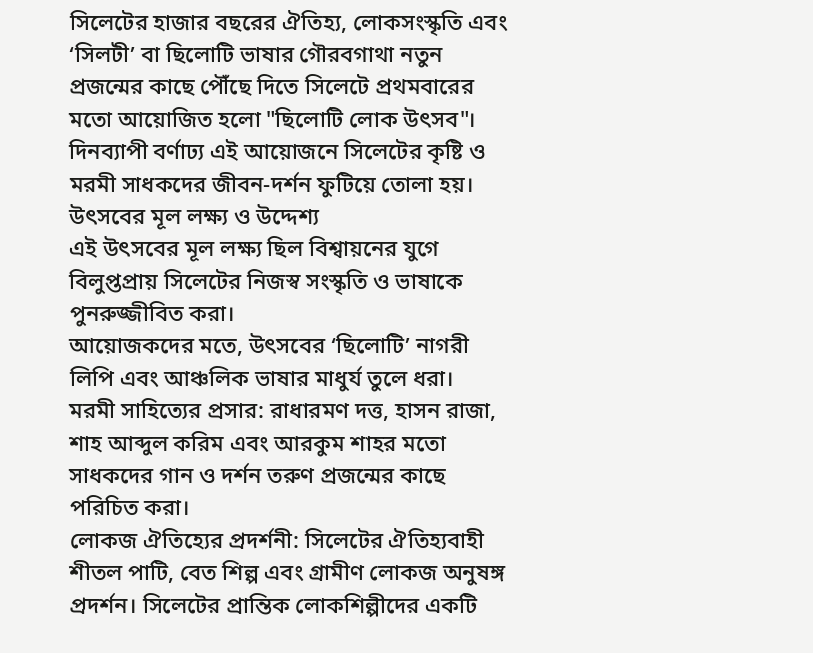সিলেটের হাজার বছরের ঐতিহ্য, লোকসংস্কৃতি এবং ‘সিলটী’ বা ছিলোটি ভাষার গৌরবগাথা নতুন প্রজন্মের কাছে পৌঁছে দিতে সিলেটে প্রথমবারের মতো আয়োজিত হলো "ছিলোটি লোক উৎসব"।
দিনব্যাপী বর্ণাঢ্য এই আয়োজনে সিলেটের কৃষ্টি ও মরমী সাধকদের জীবন-দর্শন ফুটিয়ে তোলা হয়।
উৎসবের মূল লক্ষ্য ও উদ্দেশ্য
এই উৎসবের মূল লক্ষ্য ছিল বিশ্বায়নের যুগে বিলুপ্তপ্রায় সিলেটের নিজস্ব সংস্কৃতি ও ভাষাকে পুনরুজ্জীবিত করা।
আয়োজকদের মতে, উৎসবের ‘ছিলোটি’ নাগরী লিপি এবং আঞ্চলিক ভাষার মাধুর্য তুলে ধরা।
মরমী সাহিত্যের প্রসার: রাধারমণ দত্ত, হাসন রাজা, শাহ আব্দুল করিম এবং আরকুম শাহর মতো সাধকদের গান ও দর্শন তরুণ প্রজন্মের কাছে পরিচিত করা।
লোকজ ঐতিহ্যের প্রদর্শনী: সিলেটের ঐতিহ্যবাহী শীতল পাটি, বেত শিল্প এবং গ্রামীণ লোকজ অনুষঙ্গ প্রদর্শন। সিলেটের প্রান্তিক লোকশিল্পীদের একটি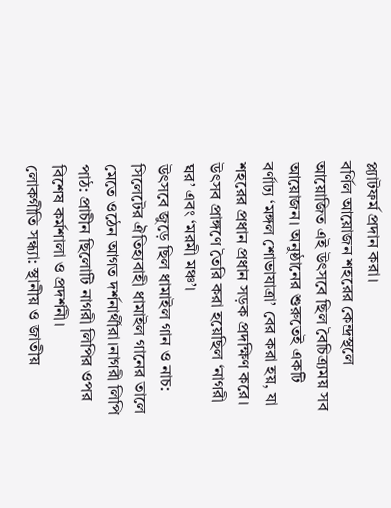প্ল্যাটফর্ম প্রদান করা।
বর্ণিল আয়োজন শহরের কেন্দ্রস্থলে আয়োজিত এই উৎসবে ছিল বৈচিত্র্যময় সব আয়োজন। অনুষ্ঠানের শুরুতেই একটি বর্ণাঢ্য ‘মঙ্গল শোভাযাত্রা’ বের করা হয়, যা শহরের প্রধান প্রধান সড়ক প্রদক্ষিণ করে। উৎসব প্রাঙ্গণে তৈরি করা হয়েছিল ‘নাগরী ঘর’ এবং ‘মরমী মঞ্চ’।
উৎসবে জুড়ে ছিল ধামাইল গান ও নাচ: সিলেটের ঐতিহ্যবাহী ধামাইল গানের তালে মেতে ওঠেন আগত দর্শনার্থীরা।নাগরী লিপি পাঠ: প্রাচীন ছিলোটি নাগরী লিপির ওপর বিশেষ কর্মশালা ও প্রদর্শনী।
লোকগীতি সন্ধ্যা: স্থানীয় ও জাতীয়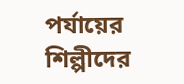পর্যায়ের শিল্পীদের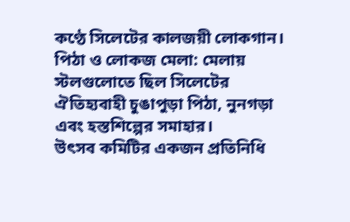কণ্ঠে সিলেটের কালজয়ী লোকগান।
পিঠা ও লোকজ মেলা: মেলায় স্টলগুলোতে ছিল সিলেটের ঐতিহ্যবাহী চুঙাপুড়া পিঠা, নুনগড়া এবং হস্তশিল্পের সমাহার।
উৎসব কমিটির একজন প্রতিনিধি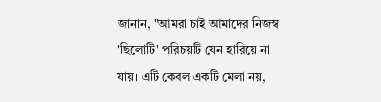জানান, "আমরা চাই আমাদের নিজস্ব 'ছিলোটি' পরিচয়টি যেন হারিয়ে না যায়। এটি কেবল একটি মেলা নয়,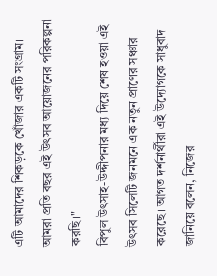এটি আমাদের শিকড়কে খোঁজার একটি সংগ্রাম। আমরা প্রতি বছর এই উৎসব আয়োজনের পরিকল্পনা করছি।"
বিপুল উৎসাহ-উদ্দীপনার মধ্য দিয়ে শেষ হওয়া এই উৎসব সিলেটি জনমনে এক নতুন প্রাণের সঞ্চার করেছে। আগত দর্শনার্থীরা এই উদ্যোগকে সাধুবাদ জানিয়ে বলেন, নিজের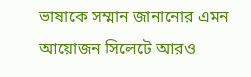ভাষাকে সম্মান জানানোর এমন আয়োজন সিলেটে আরও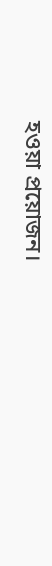হওয়া প্রয়োজন।